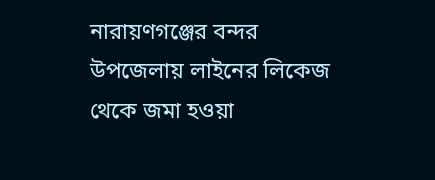নারায়ণগঞ্জের বন্দর উপজেলায় লাইনের লিকেজ থেকে জমা হওয়া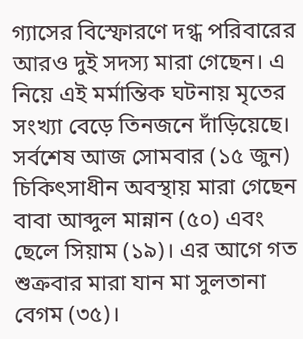গ্যাসের বিস্ফোরণে দগ্ধ পরিবারের আরও দুই সদস্য মারা গেছেন। এ নিয়ে এই মর্মান্তিক ঘটনায় মৃতের সংখ্যা বেড়ে তিনজনে দাঁড়িয়েছে। সর্বশেষ আজ সোমবার (১৫ জুন) চিকিৎসাধীন অবস্থায় মারা গেছেন বাবা আব্দুল মান্নান (৫০) এবং ছেলে সিয়াম (১৯)। এর আগে গত শুক্রবার মারা যান মা সুলতানা বেগম (৩৫)।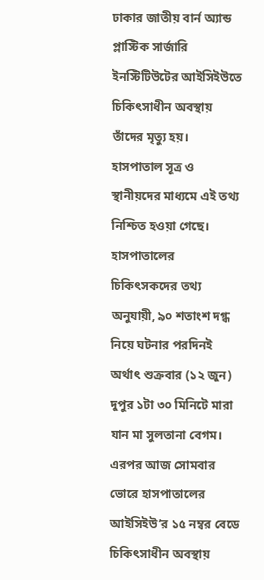ঢাকার জাতীয় বার্ন অ্যান্ড প্লাস্টিক সার্জারি ইনস্টিটিউটের আইসিইউতে চিকিৎসাধীন অবস্থায় তাঁদের মৃত্যু হয়। হাসপাতাল সূত্র ও স্থানীয়দের মাধ্যমে এই তথ্য নিশ্চিত হওয়া গেছে।
হাসপাতালের চিকিৎসকদের তথ্য অনুযায়ী, ৯০ শতাংশ দগ্ধ নিয়ে ঘটনার পরদিনই অর্থাৎ শুক্রবার (১২ জুন) দুপুর ১টা ৩০ মিনিটে মারা যান মা সুলতানা বেগম। এরপর আজ সোমবার ভোরে হাসপাতালের আইসিইউ’র ১৫ নম্বর বেডে চিকিৎসাধীন অবস্থায়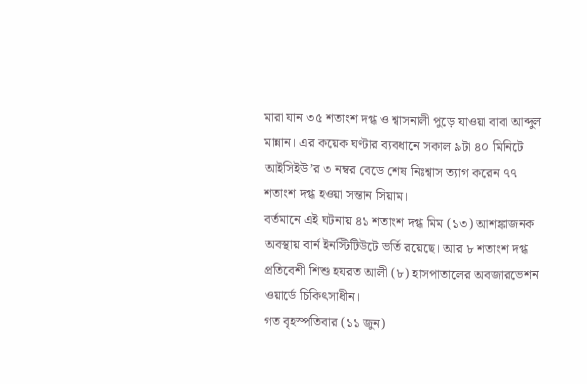মারা যান ৩৫ শতাংশ দগ্ধ ও শ্বাসনালী পুড়ে যাওয়া বাবা আব্দুল মান্নান। এর কয়েক ঘণ্টার ব্যবধানে সকাল ৯টা ৪০ মিনিটে আইসিইউ’র ৩ নম্বর বেডে শেষ নিঃশ্বাস ত্যাগ করেন ৭৭ শতাংশ দগ্ধ হওয়া সন্তান সিয়াম।
বর্তমানে এই ঘটনায় ৪১ শতাংশ দগ্ধ মিম (১৩) আশঙ্কাজনক অবস্থায় বার্ন ইনস্টিটিউটে ভর্তি রয়েছে। আর ৮ শতাংশ দগ্ধ প্রতিবেশী শিশু হযরত আলী (৮) হাসপাতালের অবজারভেশন ওয়ার্ডে চিকিৎসাধীন।
গত বৃহস্পতিবার (১১ জুন)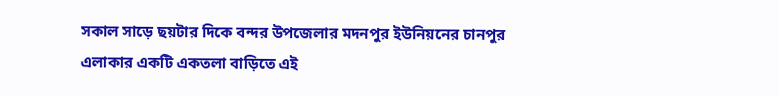সকাল সাড়ে ছয়টার দিকে বন্দর উপজেলার মদনপুর ইউনিয়নের চানপুর এলাকার একটি একতলা বাড়িতে এই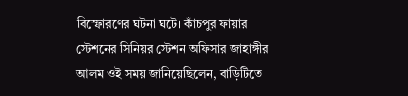বিস্ফোরণের ঘটনা ঘটে। কাঁচপুর ফায়ার স্টেশনের সিনিয়র স্টেশন অফিসার জাহাঙ্গীর আলম ওই সময় জানিয়েছিলেন, বাড়িটিতে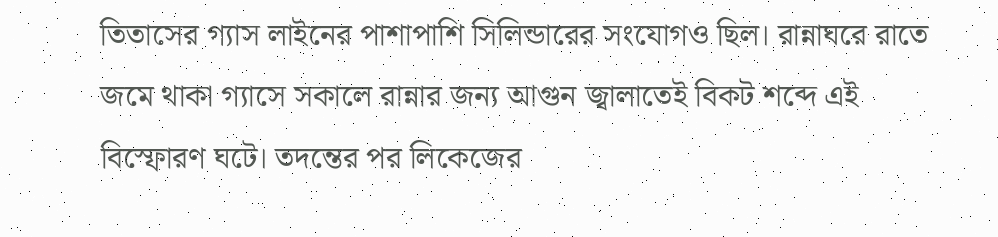তিতাসের গ্যাস লাইনের পাশাপাশি সিলিন্ডারের সংযোগও ছিল। রান্নাঘরে রাতে জমে থাকা গ্যাসে সকালে রান্নার জন্য আগুন জ্বালাতেই বিকট শব্দে এই বিস্ফোরণ ঘটে। তদন্তের পর লিকেজের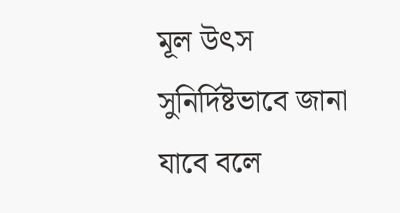মূল উৎস সুনির্দিষ্টভাবে জানা যাবে বলে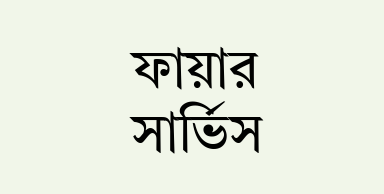ফায়ার সার্ভিস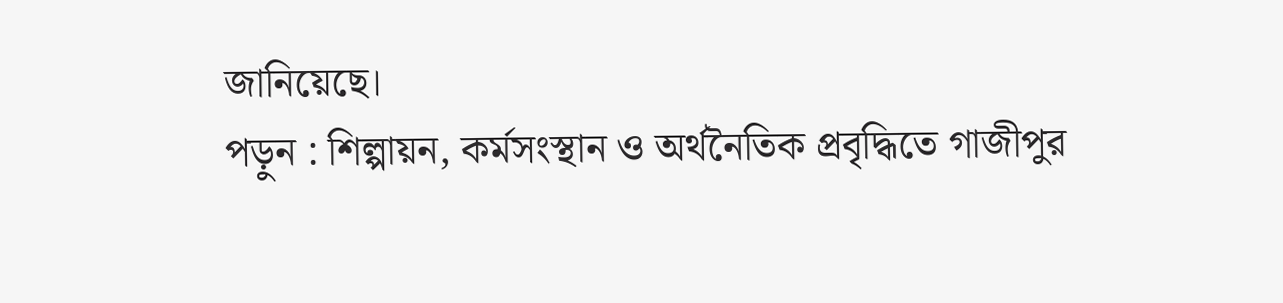জানিয়েছে।
পড়ুন : শিল্পায়ন, কর্মসংস্থান ও অর্থনৈতিক প্রবৃদ্ধিতে গাজীপুর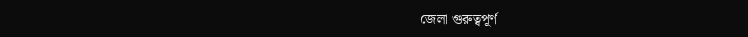জেলা গুরুত্বপূর্ণ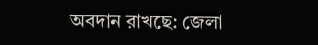অবদান রাখছে: জেলা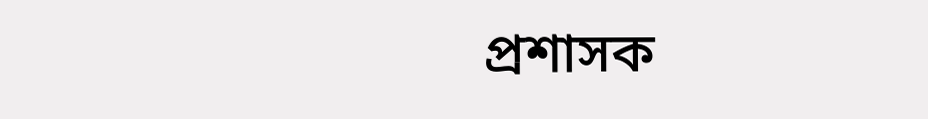প্রশাসক